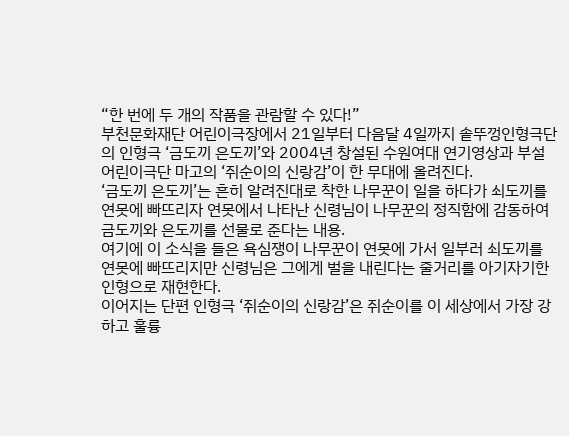“한 번에 두 개의 작품을 관람할 수 있다!”
부천문화재단 어린이극장에서 21일부터 다음달 4일까지 솥뚜껑인형극단의 인형극 ‘금도끼 은도끼’와 2004년 창설된 수원여대 연기영상과 부설 어린이극단 마고의 ‘쥐순이의 신랑감’이 한 무대에 올려진다.
‘금도끼 은도끼’는 흔히 알려진대로 착한 나무꾼이 일을 하다가 쇠도끼를 연못에 빠뜨리자 연못에서 나타난 신령님이 나무꾼의 정직함에 감동하여 금도끼와 은도끼를 선물로 준다는 내용.
여기에 이 소식을 들은 욕심쟁이 나무꾼이 연못에 가서 일부러 쇠도끼를 연못에 빠뜨리지만 신령님은 그에게 벌을 내린다는 줄거리를 아기자기한 인형으로 재현한다.
이어지는 단편 인형극 ‘쥐순이의 신랑감’은 쥐순이를 이 세상에서 가장 강하고 훌륭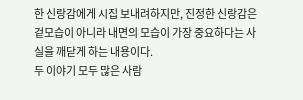한 신랑감에게 시집 보내려하지만, 진정한 신랑감은 겉모습이 아니라 내면의 모습이 가장 중요하다는 사실을 깨닫게 하는 내용이다.
두 이야기 모두 많은 사람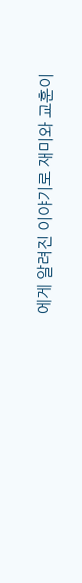에게 알려진 이야기로 재미와 교훈이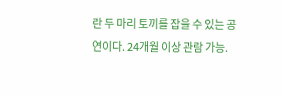란 두 마리 토끼를 잡을 수 있는 공연이다. 24개월 이상 관람 가능.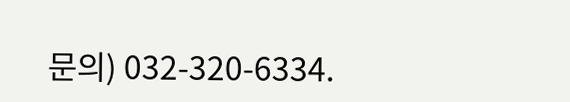문의) 032-320-6334.